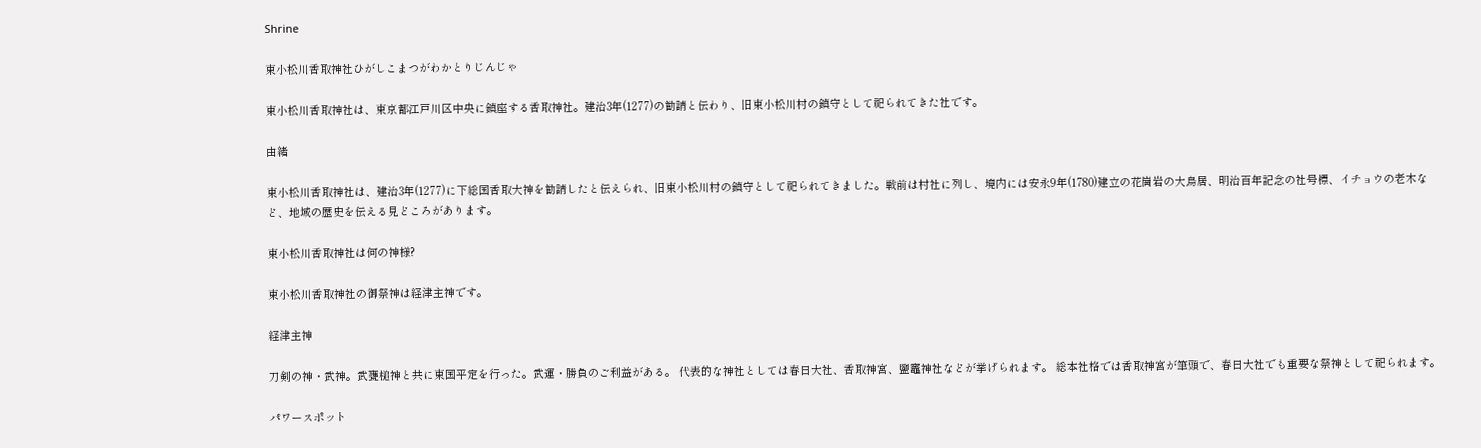Shrine

東小松川香取神社ひがしこまつがわかとりじんじゃ

東小松川香取神社は、東京都江戸川区中央に鎮座する香取神社。建治3年(1277)の勧請と伝わり、旧東小松川村の鎮守として祀られてきた社です。

由緒

東小松川香取神社は、建治3年(1277)に下総国香取大神を勧請したと伝えられ、旧東小松川村の鎮守として祀られてきました。戦前は村社に列し、境内には安永9年(1780)建立の花崗岩の大鳥居、明治百年記念の社号標、イチョウの老木など、地域の歴史を伝える見どころがあります。

東小松川香取神社は何の神様?

東小松川香取神社の御祭神は経津主神です。

経津主神

刀剣の神・武神。武甕槌神と共に東国平定を行った。武運・勝負のご利益がある。 代表的な神社としては春日大社、香取神宮、鹽竈神社などが挙げられます。 総本社格では香取神宮が筆頭で、春日大社でも重要な祭神として祀られます。

パワースポット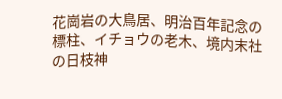花崗岩の大鳥居、明治百年記念の標柱、イチョウの老木、境内末社の日枝神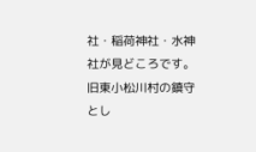社・稲荷神社・水神社が見どころです。旧東小松川村の鎮守とし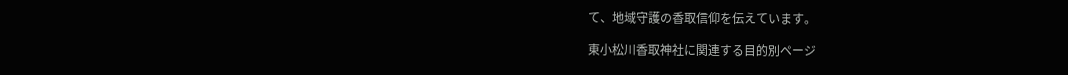て、地域守護の香取信仰を伝えています。

東小松川香取神社に関連する目的別ページ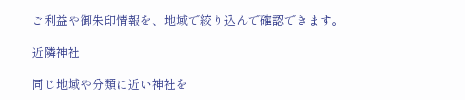ご利益や御朱印情報を、地域で絞り込んで確認できます。

近隣神社

同じ地域や分類に近い神社を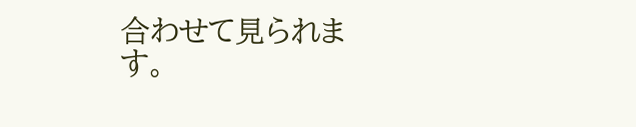合わせて見られます。